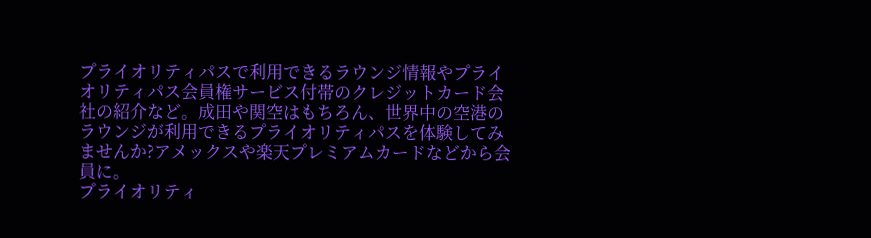プライオリティパスで利用できるラウンジ情報やプライオリティパス会員権サービス付帯のクレジットカード会社の紹介など。成田や関空はもちろん、世界中の空港のラウンジが利用できるプライオリティパスを体験してみませんか?アメックスや楽天プレミアムカードなどから会員に。
プライオリティ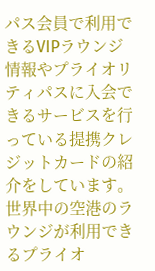パス会員で利用できるVIPラウンジ情報やプライオリティパスに入会できるサービスを行っている提携クレジットカードの紹介をしています。
世界中の空港のラウンジが利用できるプライオ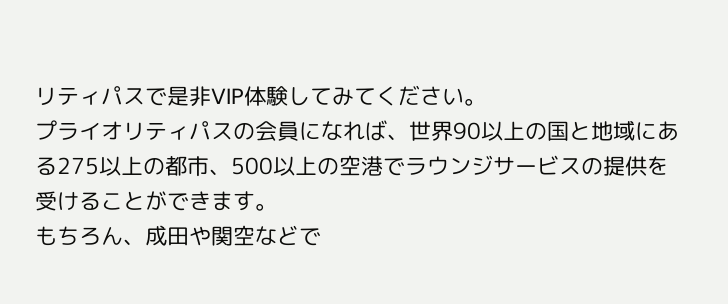リティパスで是非VIP体験してみてください。
プライオリティパスの会員になれば、世界90以上の国と地域にある275以上の都市、500以上の空港でラウンジサービスの提供を受けることができます。
もちろん、成田や関空などで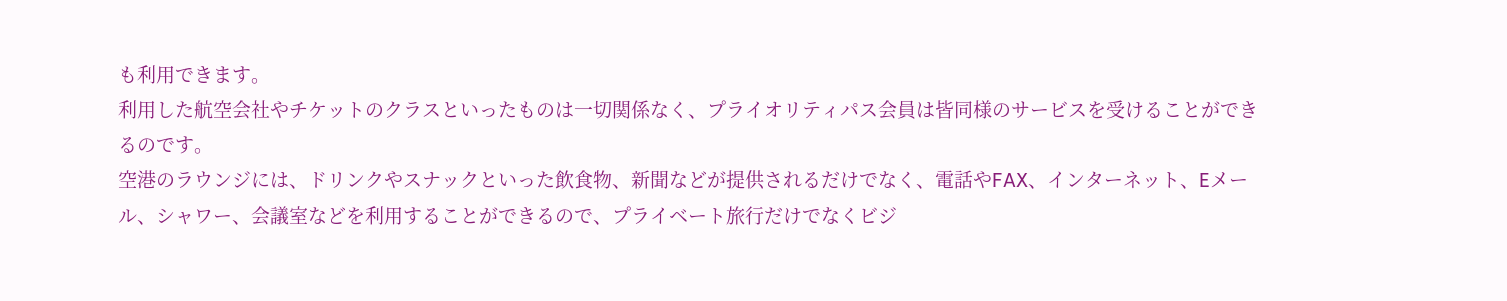も利用できます。
利用した航空会社やチケットのクラスといったものは一切関係なく、プライオリティパス会員は皆同様のサービスを受けることができるのです。
空港のラウンジには、ドリンクやスナックといった飲食物、新聞などが提供されるだけでなく、電話やFAX、インターネット、Eメール、シャワー、会議室などを利用することができるので、プライベート旅行だけでなくビジ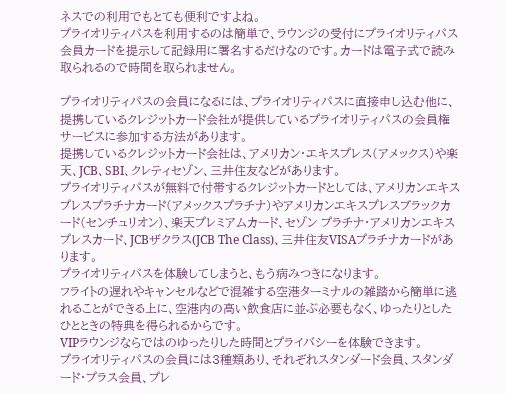ネスでの利用でもとても便利ですよね。
プライオリティパスを利用するのは簡単で、ラウンジの受付にプライオリティパス会員カードを提示して記録用に署名するだけなのです。カードは電子式で読み取られるので時間を取られません。

プライオリティパスの会員になるには、プライオリティパスに直接申し込む他に、提携しているクレジットカード会社が提供しているプライオリティパスの会員権サービスに参加する方法があります。
提携しているクレジットカード会社は、アメリカン・エキスプレス(アメックス)や楽天、JCB、SBI、クレティセゾン、三井住友などがあります。
プライオリティパスが無料で付帯するクレジットカードとしては、アメリカンエキスプレスプラチナカード(アメックスプラチナ)やアメリカンエキスプレスブラックカード(センチュリオン)、楽天プレミアムカード、セゾン プラチナ・アメリカンエキスプレスカード、JCBザクラス(JCB The Class)、三井住友VISAプラチナカードがあります。
プライオリティパスを体験してしまうと、もう病みつきになります。
フライトの遅れやキャンセルなどで混雑する空港ターミナルの雑踏から簡単に逃れることができる上に、空港内の高い飲食店に並ぶ必要もなく、ゆったりとしたひとときの特典を得られるからです。
VIPラウンジならではのゆったりした時間とプライバシーを体験できます。
プライオリティパスの会員には3種類あり、それぞれスタンダード会員、スタンダード・プラス会員、プレ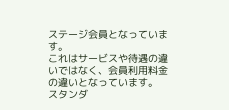ステージ会員となっています。
これはサービスや待遇の違いではなく、会員利用料金の違いとなっています。
スタンダ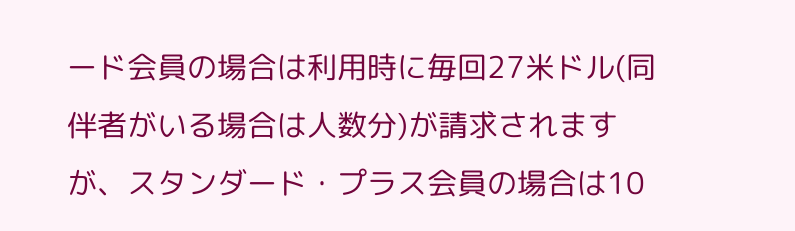ード会員の場合は利用時に毎回27米ドル(同伴者がいる場合は人数分)が請求されますが、スタンダード・プラス会員の場合は10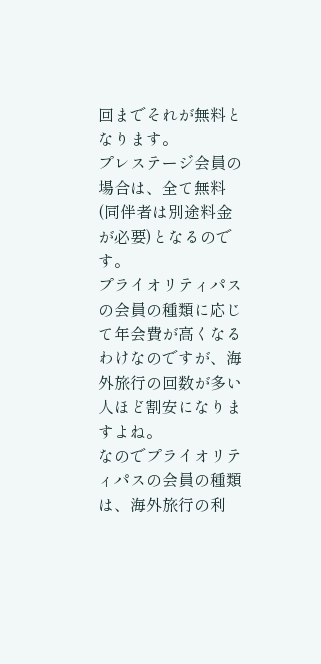回までそれが無料となります。
プレステージ会員の場合は、全て無料(同伴者は別途料金が必要)となるのです。
プライオリティパスの会員の種類に応じて年会費が高くなるわけなのですが、海外旅行の回数が多い人ほど割安になりますよね。
なのでプライオリティパスの会員の種類は、海外旅行の利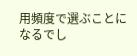用頻度で選ぶことになるでし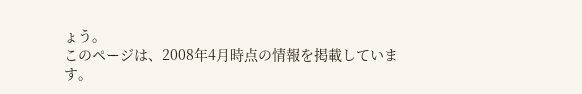ょう。
このページは、2008年4月時点の情報を掲載しています。